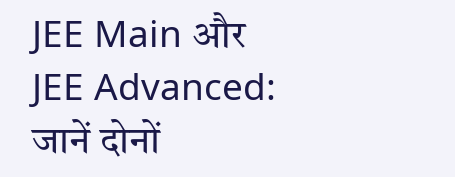JEE Main और JEE Advanced: जानें दोनों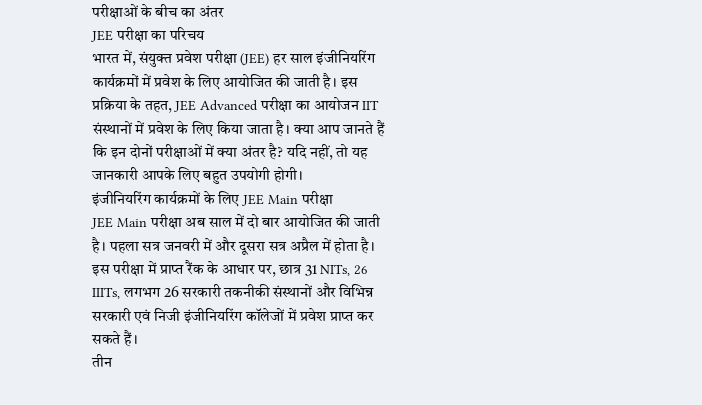परीक्षाओं के बीच का अंतर
JEE परीक्षा का परिचय
भारत में, संयुक्त प्रवेश परीक्षा (JEE) हर साल इंजीनियरिंग कार्यक्रमों में प्रवेश के लिए आयोजित की जाती है। इस प्रक्रिया के तहत, JEE Advanced परीक्षा का आयोजन IIT संस्थानों में प्रवेश के लिए किया जाता है। क्या आप जानते हैं कि इन दोनों परीक्षाओं में क्या अंतर है? यदि नहीं, तो यह जानकारी आपके लिए बहुत उपयोगी होगी।
इंजीनियरिंग कार्यक्रमों के लिए JEE Main परीक्षा
JEE Main परीक्षा अब साल में दो बार आयोजित की जाती है। पहला सत्र जनवरी में और दूसरा सत्र अप्रैल में होता है। इस परीक्षा में प्राप्त रैंक के आधार पर, छात्र 31 NITs, 26 IIITs, लगभग 26 सरकारी तकनीकी संस्थानों और विभिन्न सरकारी एवं निजी इंजीनियरिंग कॉलेजों में प्रवेश प्राप्त कर सकते हैं।
तीन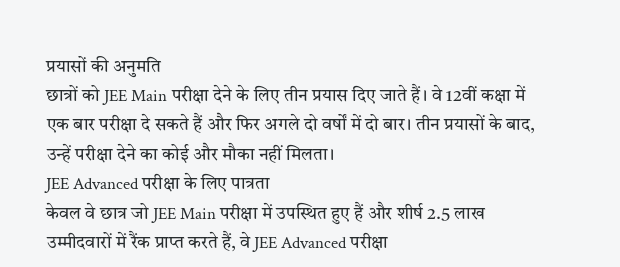प्रयासों की अनुमति
छात्रों को JEE Main परीक्षा देने के लिए तीन प्रयास दिए जाते हैं। वे 12वीं कक्षा में एक बार परीक्षा दे सकते हैं और फिर अगले दो वर्षों में दो बार। तीन प्रयासों के बाद, उन्हें परीक्षा देने का कोई और मौका नहीं मिलता।
JEE Advanced परीक्षा के लिए पात्रता
केवल वे छात्र जो JEE Main परीक्षा में उपस्थित हुए हैं और शीर्ष 2.5 लाख उम्मीदवारों में रैंक प्राप्त करते हैं, वे JEE Advanced परीक्षा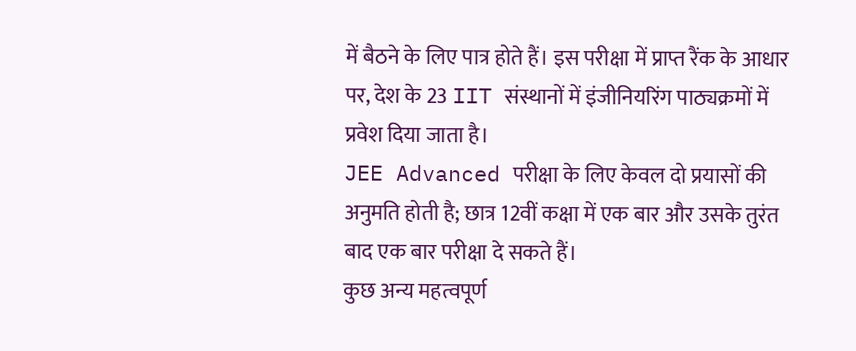में बैठने के लिए पात्र होते हैं। इस परीक्षा में प्राप्त रैंक के आधार पर, देश के 23 IIT संस्थानों में इंजीनियरिंग पाठ्यक्रमों में प्रवेश दिया जाता है।
JEE Advanced परीक्षा के लिए केवल दो प्रयासों की अनुमति होती है; छात्र 12वीं कक्षा में एक बार और उसके तुरंत बाद एक बार परीक्षा दे सकते हैं।
कुछ अन्य महत्वपूर्ण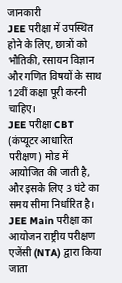जानकारी
JEE परीक्षा में उपस्थित होने के लिए, छात्रों को भौतिकी, रसायन विज्ञान और गणित विषयों के साथ 12वीं कक्षा पूरी करनी चाहिए।
JEE परीक्षा CBT (कंप्यूटर आधारित परीक्षण) मोड में आयोजित की जाती है, और इसके लिए 3 घंटे का समय सीमा निर्धारित है।
JEE Main परीक्षा का आयोजन राष्ट्रीय परीक्षण एजेंसी (NTA) द्वारा किया जाता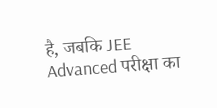है, जबकि JEE Advanced परीक्षा का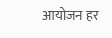आयोजन हर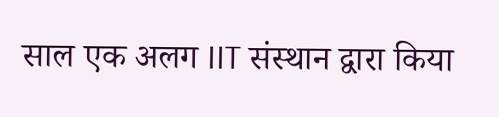साल एक अलग IIT संस्थान द्वारा किया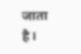जाता है।